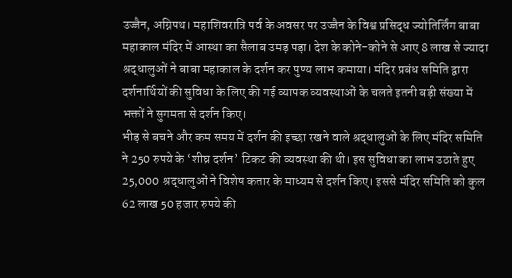उज्जैन, अग्निपथ। महाशिवरात्रि पर्व के अवसर पर उज्जैन के विश्व प्रसिद्ध ज्योतिर्लिंग बाबा महाकाल मंदिर में आस्था का सैलाब उमड़ पड़ा। देश के कोने-कोने से आए 8 लाख से ज्यादा श्रद्धालुओं ने बाबा महाकाल के दर्शन कर पुण्य लाभ कमाया। मंदिर प्रबंध समिति द्वारा दर्शनार्थियों की सुविधा के लिए की गई व्यापक व्यवस्थाओं के चलते इतनी बड़ी संख्या में भक्तों ने सुगमता से दर्शन किए।
भीड़ से बचने और कम समय में दर्शन की इच्छा रखने वाले श्रद्धालुओं के लिए मंदिर समिति ने 250 रुपये के ‘शीघ्र दर्शन’ टिकट की व्यवस्था की थी। इस सुविधा का लाभ उठाते हुए 25,000 श्रद्धालुओं ने विशेष कतार के माध्यम से दर्शन किए। इससे मंदिर समिति को कुल 62 लाख 50 हजार रुपये की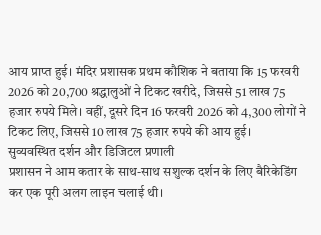आय प्राप्त हुई। मंदिर प्रशासक प्रथम कौशिक ने बताया कि 15 फरवरी 2026 को 20,700 श्रद्धालुओं ने टिकट खरीदे, जिससे 51 लाख 75 हजार रुपये मिले। वहीं, दूसरे दिन 16 फरवरी 2026 को 4,300 लोगों ने टिकट लिए, जिससे 10 लाख 75 हजार रुपये की आय हुई।
सुव्यवस्थित दर्शन और डिजिटल प्रणाली
प्रशासन ने आम कतार के साथ-साथ सशुल्क दर्शन के लिए बैरिकेडिंग कर एक पूरी अलग लाइन चलाई थी।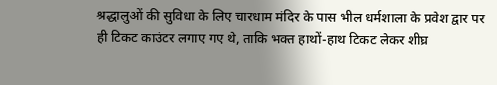श्रद्धालुओं की सुविधा के लिए चारधाम मंदिर के पास भील धर्मशाला के प्रवेश द्वार पर ही टिकट काउंटर लगाए गए थे, ताकि भक्त हाथों-हाथ टिकट लेकर शीघ्र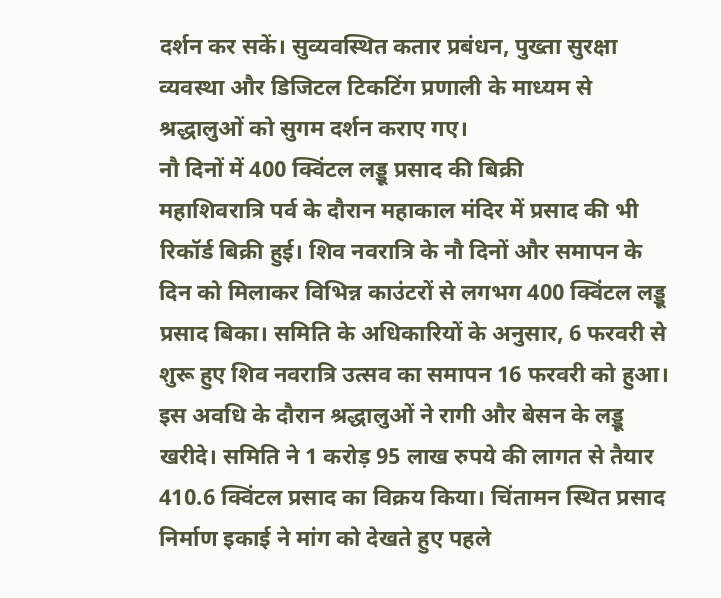दर्शन कर सकें। सुव्यवस्थित कतार प्रबंधन, पुख्ता सुरक्षा व्यवस्था और डिजिटल टिकटिंग प्रणाली के माध्यम से श्रद्धालुओं को सुगम दर्शन कराए गए।
नौ दिनों में 400 क्विंटल लड्डू प्रसाद की बिक्री
महाशिवरात्रि पर्व के दौरान महाकाल मंदिर में प्रसाद की भी रिकॉर्ड बिक्री हुई। शिव नवरात्रि के नौ दिनों और समापन के दिन को मिलाकर विभिन्न काउंटरों से लगभग 400 क्विंटल लड्डू प्रसाद बिका। समिति के अधिकारियों के अनुसार, 6 फरवरी से शुरू हुए शिव नवरात्रि उत्सव का समापन 16 फरवरी को हुआ। इस अवधि के दौरान श्रद्धालुओं ने रागी और बेसन के लड्डू खरीदे। समिति ने 1 करोड़ 95 लाख रुपये की लागत से तैयार 410.6 क्विंटल प्रसाद का विक्रय किया। चिंतामन स्थित प्रसाद निर्माण इकाई ने मांग को देखते हुए पहले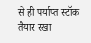से ही पर्याप्त स्टॉक तैयार रखा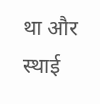था और स्थाई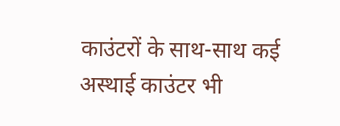काउंटरों के साथ-साथ कई अस्थाई काउंटर भी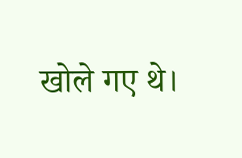खोले गए थे।